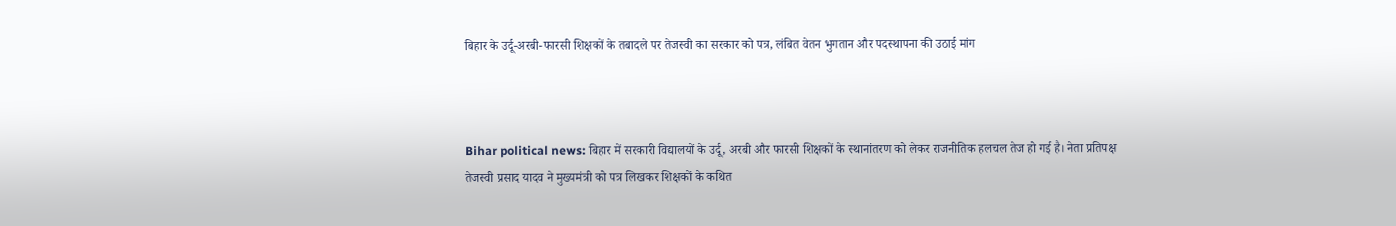बिहार के उर्दू-अरबी-फारसी शिक्षकों के तबादले पर तेजस्वी का सरकार को पत्र, लंबित वेतन भुगतान और पदस्थापना की उठाई मांग



Bihar political news: बिहार में सरकारी विद्यालयों के उर्दू, अरबी और फारसी शिक्षकों के स्थानांतरण को लेकर राजनीतिक हलचल तेज हो गई है। नेता प्रतिपक्ष तेजस्वी प्रसाद यादव ने मुख्यमंत्री को पत्र लिखकर शिक्षकों के कथित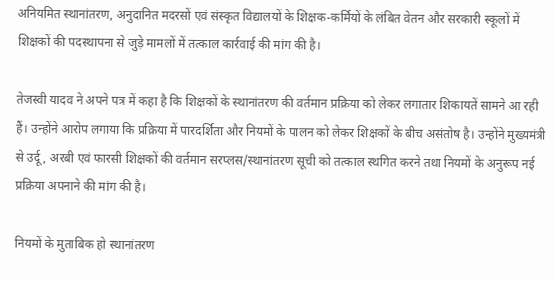अनियमित स्थानांतरण, अनुदानित मदरसों एवं संस्कृत विद्यालयों के शिक्षक-कर्मियों के लंबित वेतन और सरकारी स्कूलों में शिक्षकों की पदस्थापना से जुड़े मामलों में तत्काल कार्रवाई की मांग की है।

तेजस्वी यादव ने अपने पत्र में कहा है कि शिक्षकों के स्थानांतरण की वर्तमान प्रक्रिया को लेकर लगातार शिकायतें सामने आ रही हैं। उन्होंने आरोप लगाया कि प्रक्रिया में पारदर्शिता और नियमों के पालन को लेकर शिक्षकों के बीच असंतोष है। उन्होंने मुख्यमंत्री से उर्दू, अरबी एवं फारसी शिक्षकों की वर्तमान सरप्लस/स्थानांतरण सूची को तत्काल स्थगित करने तथा नियमों के अनुरूप नई प्रक्रिया अपनाने की मांग की है।

नियमों के मुताबिक हो स्थानांतरण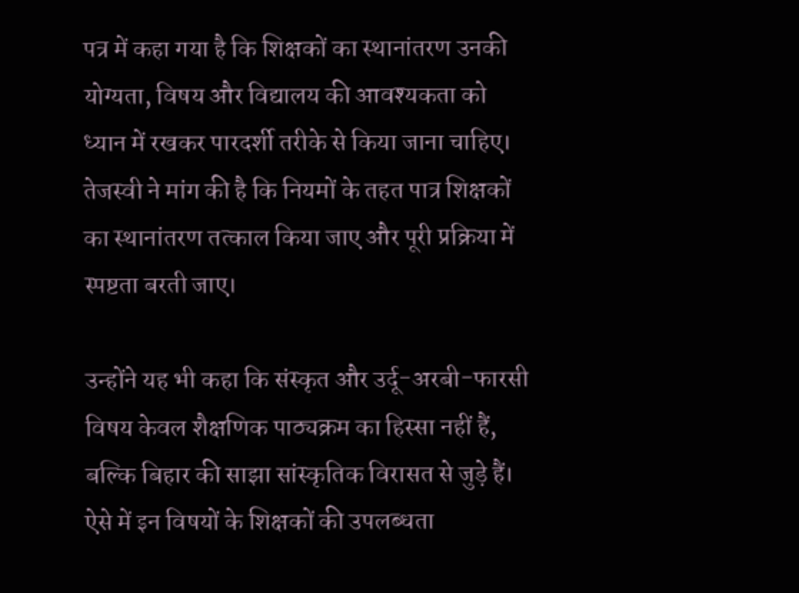पत्र में कहा गया है कि शिक्षकों का स्थानांतरण उनकी योग्यता, विषय और विद्यालय की आवश्यकता को ध्यान में रखकर पारदर्शी तरीके से किया जाना चाहिए। तेजस्वी ने मांग की है कि नियमों के तहत पात्र शिक्षकों का स्थानांतरण तत्काल किया जाए और पूरी प्रक्रिया में स्पष्टता बरती जाए।

उन्होंने यह भी कहा कि संस्कृत और उर्दू-अरबी-फारसी विषय केवल शैक्षणिक पाठ्यक्रम का हिस्सा नहीं हैं, बल्कि बिहार की साझा सांस्कृतिक विरासत से जुड़े हैं। ऐसे में इन विषयों के शिक्षकों की उपलब्धता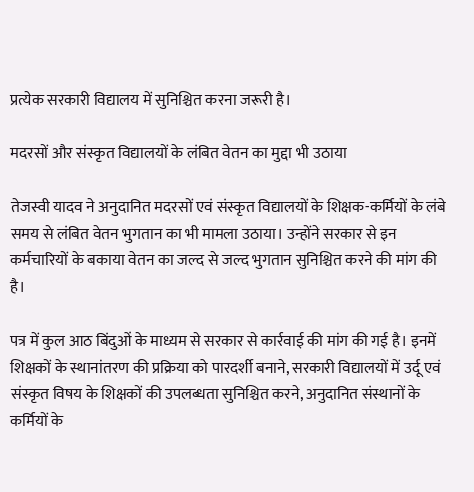प्रत्येक सरकारी विद्यालय में सुनिश्चित करना जरूरी है।

मदरसों और संस्कृत विद्यालयों के लंबित वेतन का मुद्दा भी उठाया

तेजस्वी यादव ने अनुदानित मदरसों एवं संस्कृत विद्यालयों के शिक्षक-कर्मियों के लंबे समय से लंबित वेतन भुगतान का भी मामला उठाया। उन्होंने सरकार से इन कर्मचारियों के बकाया वेतन का जल्द से जल्द भुगतान सुनिश्चित करने की मांग की है।

पत्र में कुल आठ बिंदुओं के माध्यम से सरकार से कार्रवाई की मांग की गई है। इनमें शिक्षकों के स्थानांतरण की प्रक्रिया को पारदर्शी बनाने, सरकारी विद्यालयों में उर्दू एवं संस्कृत विषय के शिक्षकों की उपलब्धता सुनिश्चित करने, अनुदानित संस्थानों के कर्मियों के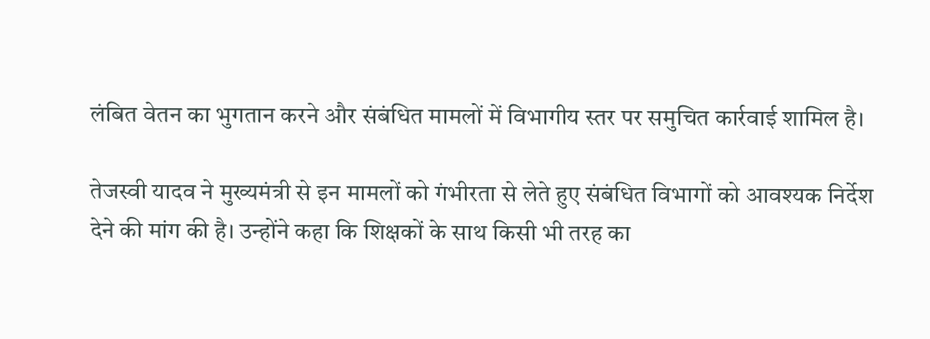लंबित वेतन का भुगतान करने और संबंधित मामलों में विभागीय स्तर पर समुचित कार्रवाई शामिल है।

तेजस्वी यादव ने मुख्यमंत्री से इन मामलों को गंभीरता से लेते हुए संबंधित विभागों को आवश्यक निर्देश देने की मांग की है। उन्होंने कहा कि शिक्षकों के साथ किसी भी तरह का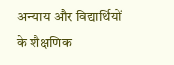अन्याय और विद्यार्थियों के शैक्षणिक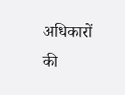अधिकारों की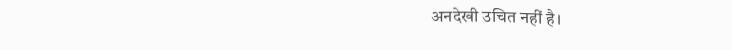अनदेखी उचित नहीं है।